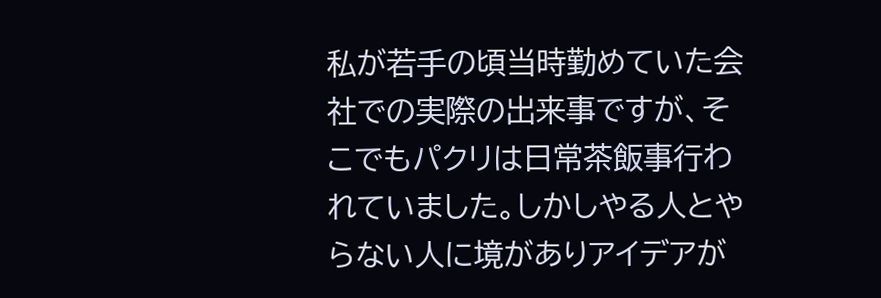私が若手の頃当時勤めていた会社での実際の出来事ですが、そこでもパクリは日常茶飯事行われていました。しかしやる人とやらない人に境がありアイデアが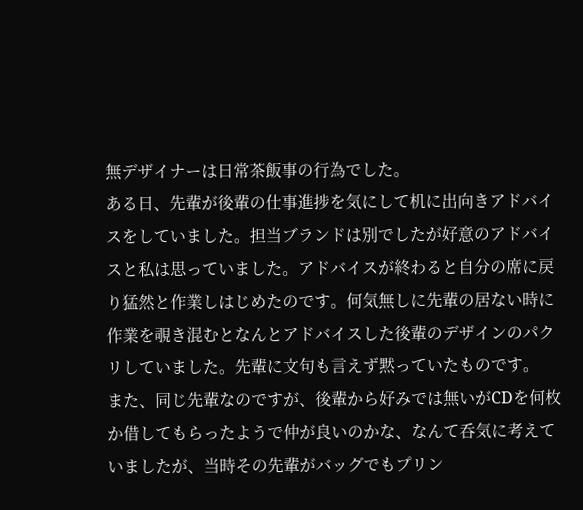無デザイナーは日常茶飯事の行為でした。
ある日、先輩が後輩の仕事進捗を気にして机に出向きアドバイスをしていました。担当ブランドは別でしたが好意のアドバイスと私は思っていました。アドバイスが終わると自分の席に戻り猛然と作業しはじめたのです。何気無しに先輩の居ない時に作業を覗き混むとなんとアドバイスした後輩のデザインのパクリしていました。先輩に文句も言えず黙っていたものです。
また、同じ先輩なのですが、後輩から好みでは無いがCDを何枚か借してもらったようで仲が良いのかな、なんて呑気に考えていましたが、当時その先輩がバッグでもプリン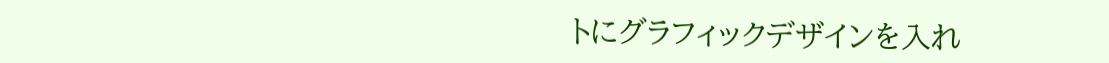トにグラフィックデザインを入れ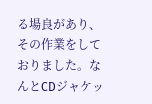る場良があり、その作業をしておりました。なんとCDジャケッ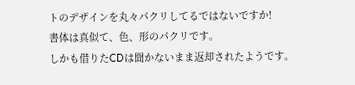トのデザインを丸々パクリしてるではないですか!
書体は真似て、色、形のパクリです。
しかも借りたCDは聞かないまま返却されたようです。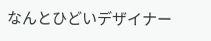なんとひどいデザイナー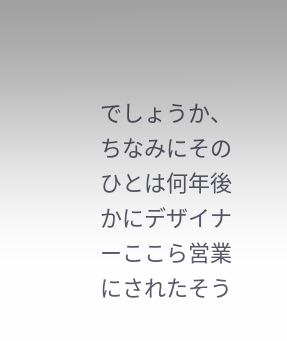でしょうか、ちなみにそのひとは何年後かにデザイナーここら営業にされたそう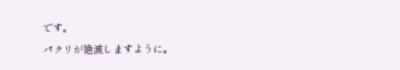です。
パクリが絶滅しますように。